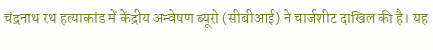चंद्रनाथ रथ हत्याकांड में केंद्रीय अन्वेषण ब्यूरो (सीबीआई) ने चार्जशीट दाखिल की है। यह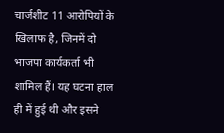चार्जशीट 11 आरोपियों के खिलाफ है, जिनमें दो भाजपा कार्यकर्ता भी शामिल हैं। यह घटना हाल ही में हुई थी और इसने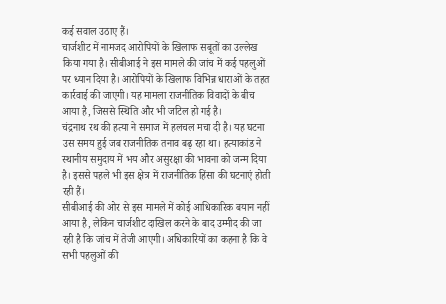कई सवाल उठाए हैं।
चार्जशीट में नामजद आरोपियों के खिलाफ सबूतों का उल्लेख किया गया है। सीबीआई ने इस मामले की जांच में कई पहलुओं पर ध्यान दिया है। आरोपियों के खिलाफ विभिन्न धाराओं के तहत कार्रवाई की जाएगी। यह मामला राजनीतिक विवादों के बीच आया है, जिससे स्थिति और भी जटिल हो गई है।
चंद्रनाथ रथ की हत्या ने समाज में हलचल मचा दी है। यह घटना उस समय हुई जब राजनीतिक तनाव बढ़ रहा था। हत्याकांड ने स्थानीय समुदाय में भय और असुरक्षा की भावना को जन्म दिया है। इससे पहले भी इस क्षेत्र में राजनीतिक हिंसा की घटनाएं होती रही हैं।
सीबीआई की ओर से इस मामले में कोई आधिकारिक बयान नहीं आया है, लेकिन चार्जशीट दाखिल करने के बाद उम्मीद की जा रही है कि जांच में तेजी आएगी। अधिकारियों का कहना है कि वे सभी पहलुओं की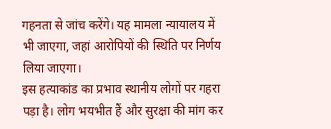गहनता से जांच करेंगे। यह मामला न्यायालय में भी जाएगा, जहां आरोपियों की स्थिति पर निर्णय लिया जाएगा।
इस हत्याकांड का प्रभाव स्थानीय लोगों पर गहरा पड़ा है। लोग भयभीत हैं और सुरक्षा की मांग कर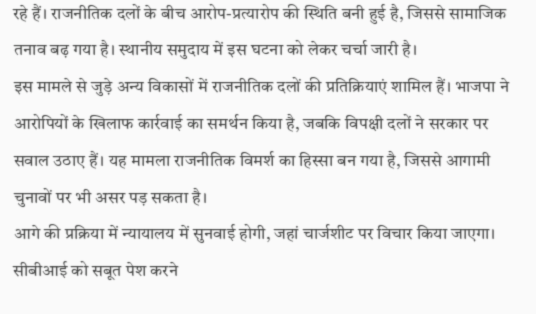रहे हैं। राजनीतिक दलों के बीच आरोप-प्रत्यारोप की स्थिति बनी हुई है, जिससे सामाजिक तनाव बढ़ गया है। स्थानीय समुदाय में इस घटना को लेकर चर्चा जारी है।
इस मामले से जुड़े अन्य विकासों में राजनीतिक दलों की प्रतिक्रियाएं शामिल हैं। भाजपा ने आरोपियों के खिलाफ कार्रवाई का समर्थन किया है, जबकि विपक्षी दलों ने सरकार पर सवाल उठाए हैं। यह मामला राजनीतिक विमर्श का हिस्सा बन गया है, जिससे आगामी चुनावों पर भी असर पड़ सकता है।
आगे की प्रक्रिया में न्यायालय में सुनवाई होगी, जहां चार्जशीट पर विचार किया जाएगा। सीबीआई को सबूत पेश करने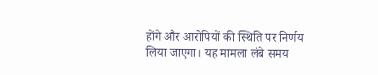होंगे और आरोपियों की स्थिति पर निर्णय लिया जाएगा। यह मामला लंबे समय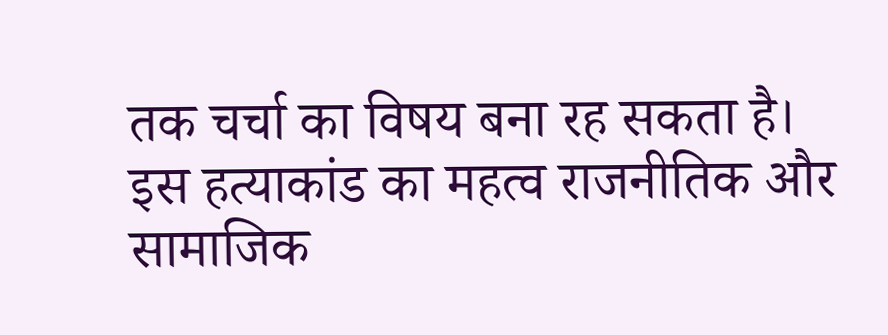तक चर्चा का विषय बना रह सकता है।
इस हत्याकांड का महत्व राजनीतिक और सामाजिक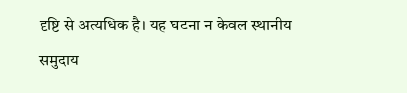दृष्टि से अत्यधिक है। यह घटना न केवल स्थानीय समुदाय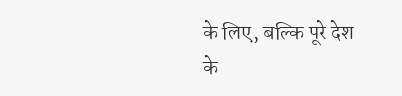के लिए, बल्कि पूरे देश के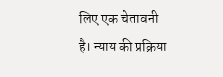लिए एक चेतावनी है। न्याय की प्रक्रिया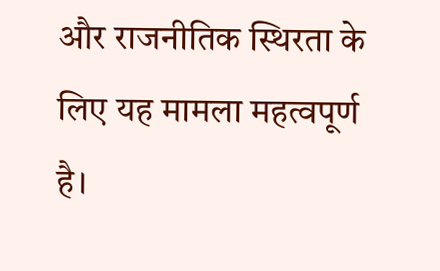और राजनीतिक स्थिरता के लिए यह मामला महत्वपूर्ण है।